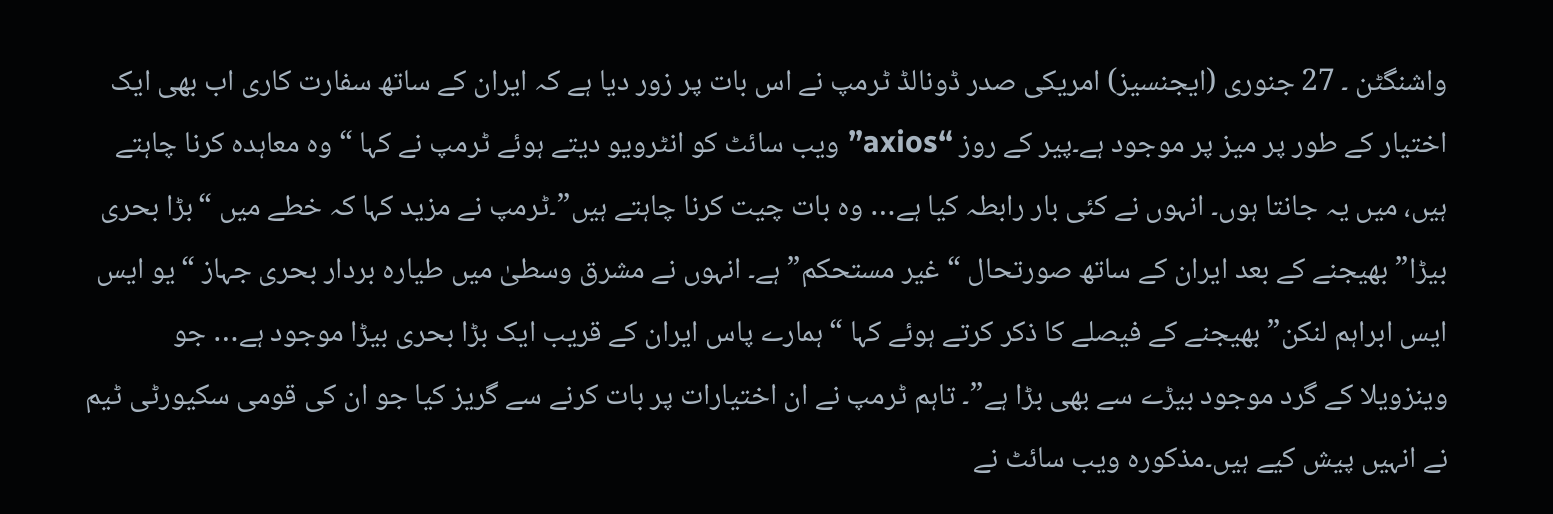واشنگٹن ۔ 27 جنوری (ایجنسیز) امریکی صدر ڈونالڈ ٹرمپ نے اس بات پر زور دیا ہے کہ ایران کے ساتھ سفارت کاری اب بھی ایک اختیار کے طور پر میز پر موجود ہے۔پیر کے روز “axios” ویب سائٹ کو انٹرویو دیتے ہوئے ٹرمپ نے کہا “وہ معاہدہ کرنا چاہتے ہیں، میں یہ جانتا ہوں۔ انہوں نے کئی بار رابطہ کیا ہے… وہ بات چیت کرنا چاہتے ہیں”۔ٹرمپ نے مزید کہا کہ خطے میں “بڑا بحری بیڑا” بھیجنے کے بعد ایران کے ساتھ صورتحال “غیر مستحکم” ہے۔ انہوں نے مشرق وسطیٰ میں طیارہ بردار بحری جہاز “یو ایس ایس ابراہم لنکن” بھیجنے کے فیصلے کا ذکر کرتے ہوئے کہا “ہمارے پاس ایران کے قریب ایک بڑا بحری بیڑا موجود ہے… جو وینزویلا کے گرد موجود بیڑے سے بھی بڑا ہے”۔ تاہم ٹرمپ نے ان اختیارات پر بات کرنے سے گریز کیا جو ان کی قومی سکیورٹی ٹیم نے انہیں پیش کیے ہیں۔مذکورہ ویب سائٹ نے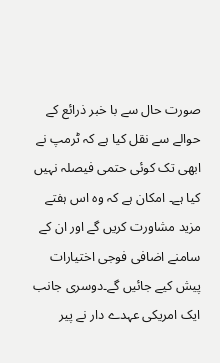صورت حال سے با خبر ذرائع کے حوالے سے نقل کیا ہے کہ ٹرمپ نے ابھی تک کوئی حتمی فیصلہ نہیں کیا ہے۔ امکان ہے کہ وہ اس ہفتے مزید مشاورت کریں گے اور ان کے سامنے اضافی فوجی اختیارات پیش کیے جائیں گے۔دوسری جانب ایک امریکی عہدے دار نے پیر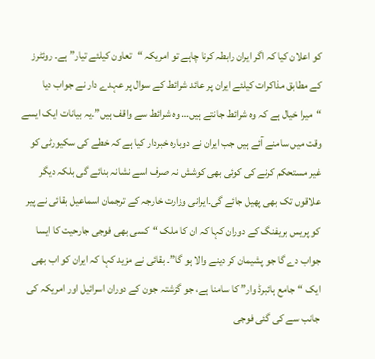کو اعلان کیا کہ اگر ایران رابطہ کرنا چاہے تو امریکہ “تعاون کیلئے تیار” ہے۔ روئٹرز کے مطابق مذاکرات کیلئے ایران پر عائد شرائط کے سوال پر عہدے دار نے جواب دیا “میرا خیال ہے کہ وہ شرائط جانتے ہیں… وہ شرائط سے واقف ہیں”۔یہ بیانات ایک ایسے وقت میں سامنے آئے ہیں جب ایران نے دوبارہ خبردار کیا ہے کہ خطے کی سکیورٹی کو غیر مستحکم کرنے کی کوئی بھی کوشش نہ صرف اسے نشانہ بنائے گی بلکہ دیگر علاقوں تک بھی پھیل جائے گی۔ایرانی وزارت خارجہ کے ترجمان اسماعیل بقائی نے پیر کو پریس بریفنگ کے دوران کہا کہ ان کا ملک “کسی بھی فوجی جارحیت کا ایسا جواب دے گا جو پشیمان کر دینے والا ہو گا”۔ بقائی نے مزید کہا کہ ایران کو اب بھی ایک “جامع ہائبرڈ وار” کا سامنا ہے، جو گزشتہ جون کے دوران اسرائیل اور امریکہ کی جانب سے کی گئی فوجی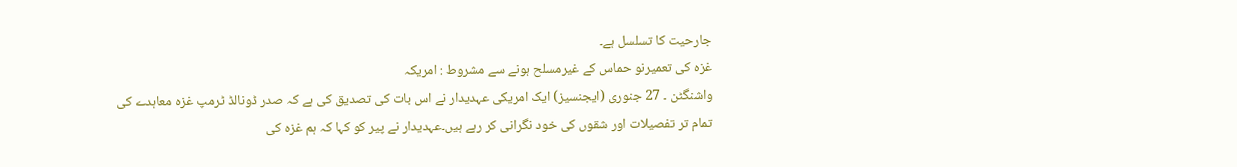جارحیت کا تسلسل ہے۔
غزہ کی تعمیرنو حماس کے غیرمسلح ہونے سے مشروط : امریکہ
واشنگٹن ۔ 27 جنوری (ایجنسیز) ایک امریکی عہدیدار نے اس بات کی تصدیق کی ہے کہ صدر ڈونالڈ ٹرمپ غزہ معاہدے کی تمام تر تفصیلات اور شقوں کی خود نگرانی کر رہے ہیں۔عہدیدار نے پیر کو کہا کہ ہم غزہ کی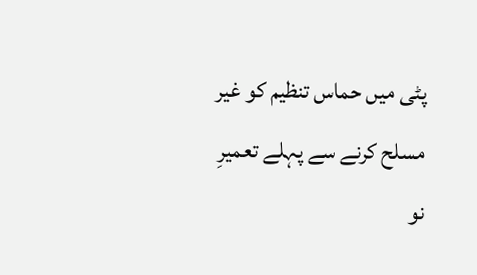پٹی میں حماس تنظیم کو غیر مسلح کرنے سے پہلے تعمیرِ نو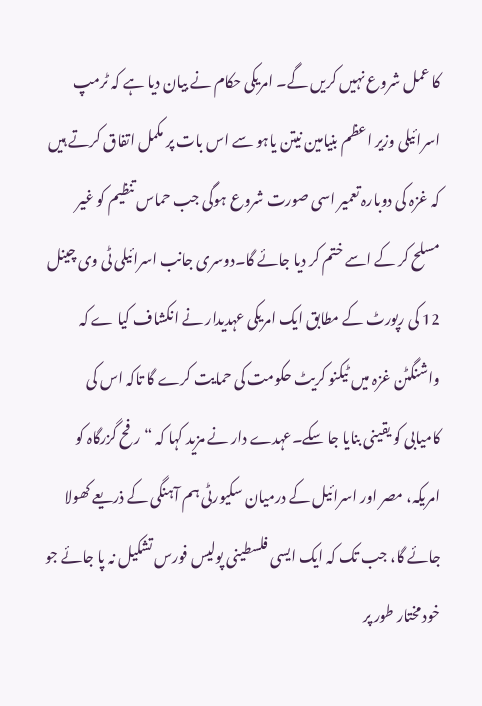کا عمل شروع نہیں کریں گے۔ امریکی حکام نے بیان دیا ہے کہ ٹرمپ اسرائیلی وزیر اعظم بنیامین نیتن یاہو سے اس بات پر مکمل اتفاق کرتے ہیں کہ غزہ کی دوبارہ تعمیر اسی صورت شروع ہوگی جب حماس تنظیم کو غیر مسلح کر کے اسے ختم کر دیا جائے گا۔دوسری جانب اسرائیلی ٹی وی چینل 12 کی رپورٹ کے مطابق ایک امریکی عہدیدار نے انکشاف کیا ے کہ واشنگٹن غزہ میں ٹیکنو کریٹ حکومت کی حمایت کرے گا تاکہ اس کی کامیابی کو یقینی بنایا جا سکے۔عہدے دار نے مزید کہا کہ “رفح گزرگاہ کو امریکہ، مصر اور اسرائیل کے درمیان سکیورٹی ہم آہنگی کے ذریعے کھولا جائے گا، جب تک کہ ایک ایسی فلسطینی پولیس فورس تشکیل نہ پا جائے جو خود مختار طور پر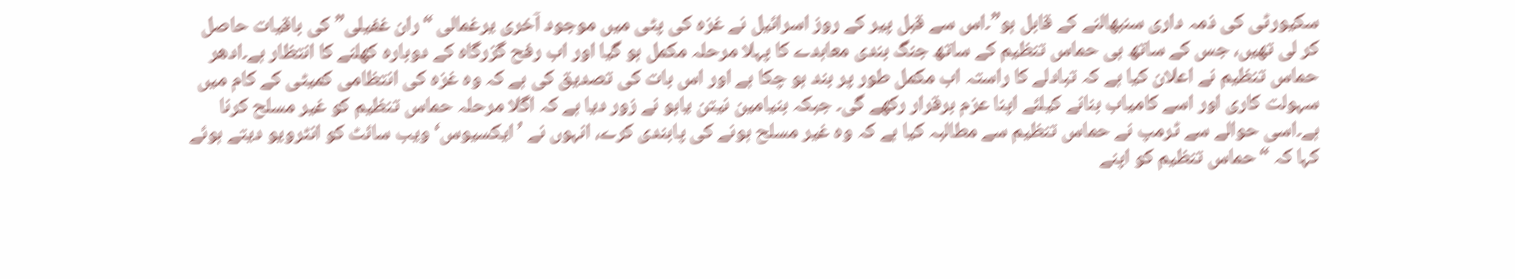سکیورٹی کی ذمہ داری سنبھالنے کے قابل ہو”۔اس سے قبل پیر کے روز اسرائیل نے غزہ کی پٹی میں موجود آخری یرغمالی “ران غفیلی” کی باقیات حاصل کر لی تھیں، جس کے ساتھ ہی حماس تنظیم کے ساتھ جنگ بندی معاہدے کا پہلا مرحلہ مکمل ہو گیا اور اب رفح گزرگاہ کے دوبارہ کھلنے کا انتظار ہے۔ادھر حماس تنظیم نے اعلان کیا ہے کہ تبادلے کا راستہ اب مکمل طور پر بند ہو چکا ہے اور اس بات کی تصدیق کی ہے کہ وہ غزہ کی انتظامی کمیٹی کے کام میں سہولت کاری اور اسے کامیاب بنانے کیلئے اپنا عزم برقرار رکھے گی۔ جبکہ بنیامین نیتن یاہو نے زور دیا ہے کہ اگلا مرحلہ حماس تنظیم کو غیر مسلح کرنا ہے۔اسی حوالے سے ٹرمپ نے حماس تنظیم سے مطالبہ کیا ہے کہ وہ غیر مسلح ہونے کی پابندی کرے، انہوں نے ’ایکسیوس‘ ویب سائٹ کو انٹرویو دیتے ہوئے کہا کہ “حماس تنظیم کو اپنے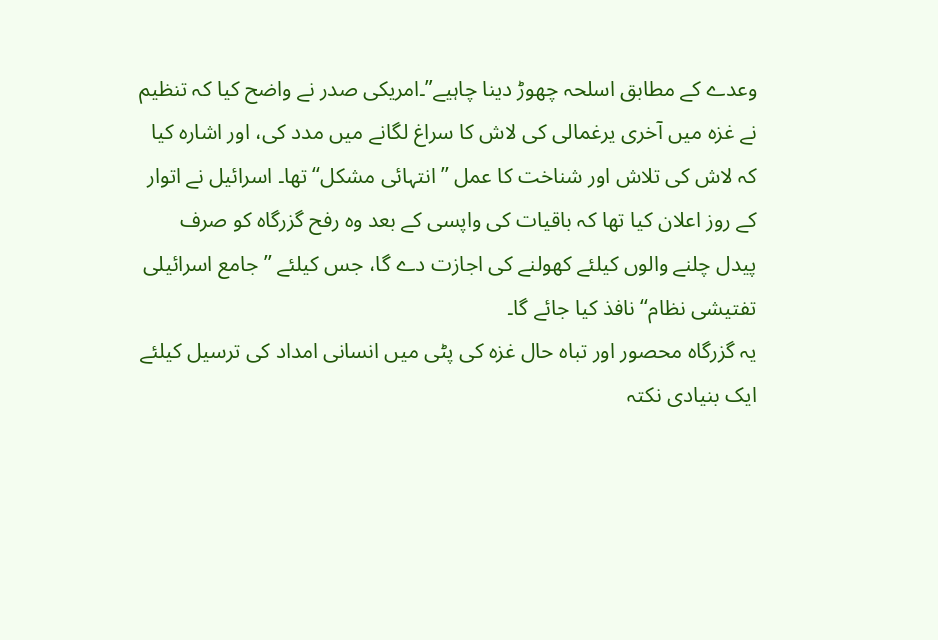وعدے کے مطابق اسلحہ چھوڑ دینا چاہیے”۔امریکی صدر نے واضح کیا کہ تنظیم نے غزہ میں آخری یرغمالی کی لاش کا سراغ لگانے میں مدد کی، اور اشارہ کیا کہ لاش کی تلاش اور شناخت کا عمل ’’انتہائی مشکل‘‘ تھا۔ اسرائیل نے اتوار کے روز اعلان کیا تھا کہ باقیات کی واپسی کے بعد وہ رفح گزرگاہ کو صرف پیدل چلنے والوں کیلئے کھولنے کی اجازت دے گا، جس کیلئے ’’جامع اسرائیلی تفتیشی نظام‘‘ نافذ کیا جائے گا۔
یہ گزرگاہ محصور اور تباہ حال غزہ کی پٹی میں انسانی امداد کی ترسیل کیلئے ایک بنیادی نکتہ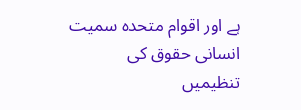ہے اور اقوام متحدہ سمیت انسانی حقوق کی تنظیمیں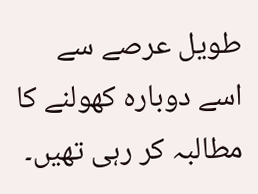طویل عرصے سے اسے دوبارہ کھولنے کا مطالبہ کر رہی تھیں۔